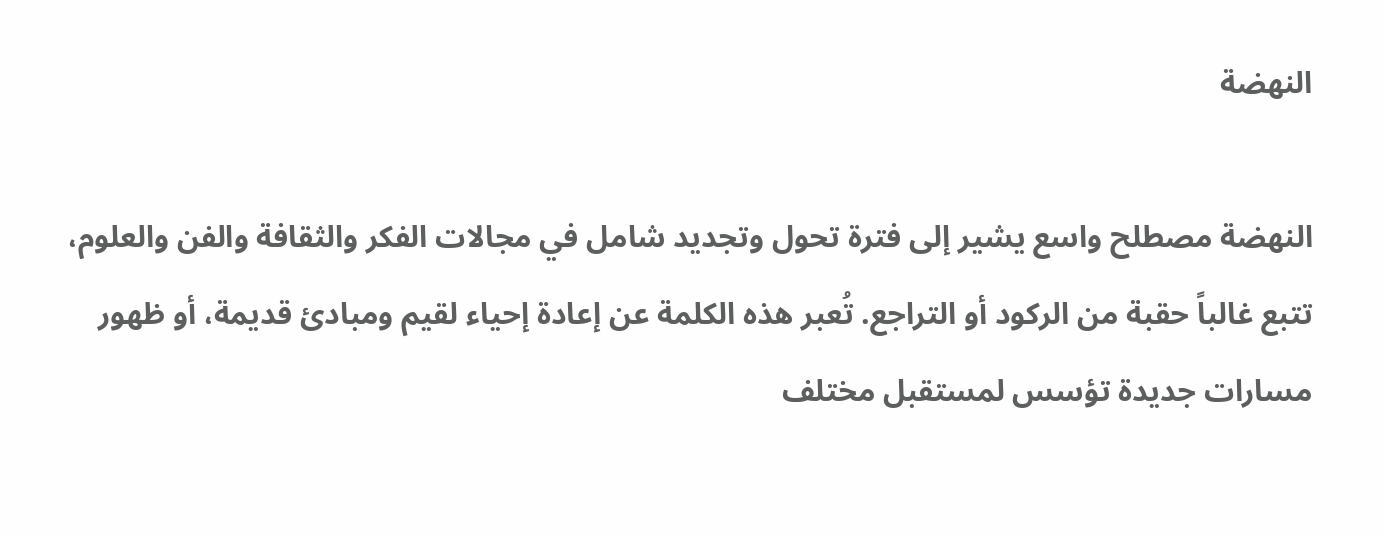النهضة

النهضة مصطلح واسع يشير إلى فترة تحول وتجديد شامل في مجالات الفكر والثقافة والفن والعلوم، تتبع غالباً حقبة من الركود أو التراجع. تُعبر هذه الكلمة عن إعادة إحياء لقيم ومبادئ قديمة، أو ظهور مسارات جديدة تؤسس لمستقبل مختلف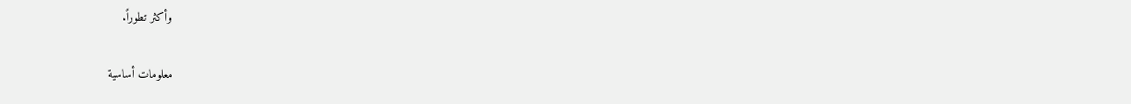وأكثر تطوراً.

معلومات أساسية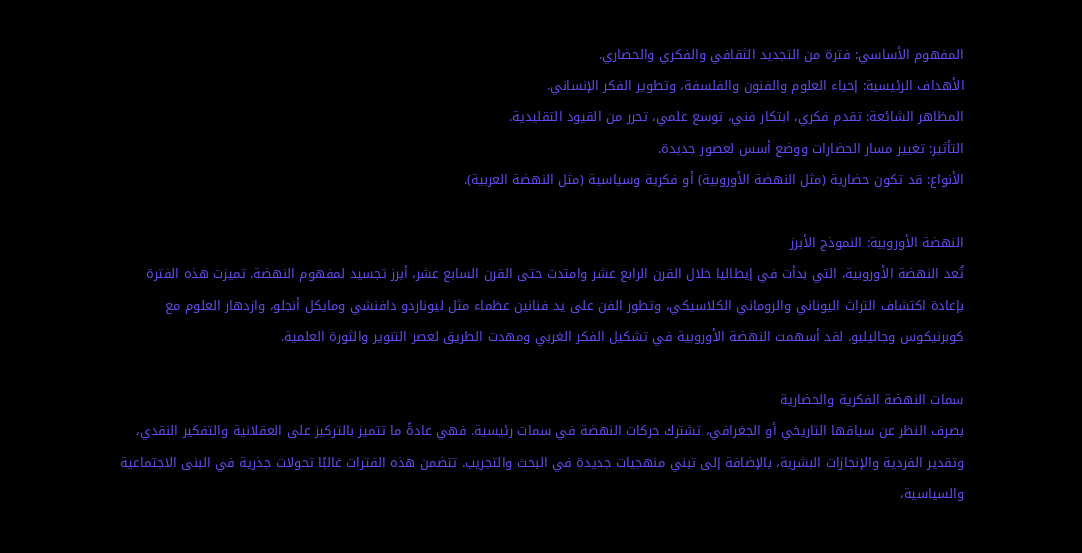المفهوم الأساسي: فترة من التجديد الثقافي والفكري والحضاري.
الأهداف الرئيسية: إحياء العلوم والفنون والفلسفة، وتطوير الفكر الإنساني.
المظاهر الشائعة: تقدم فكري، ابتكار فني، توسع علمي، تحرر من القيود التقليدية.
التأثير: تغيير مسار الحضارات ووضع أسس لعصور جديدة.
الأنواع: قد تكون حضارية (مثل النهضة الأوروبية) أو فكرية وسياسية (مثل النهضة العربية).

النهضة الأوروبية: النموذج الأبرز
تُعد النهضة الأوروبية، التي بدأت في إيطاليا خلال القرن الرابع عشر وامتدت حتى القرن السابع عشر، أبرز تجسيد لمفهوم النهضة. تميزت هذه الفترة بإعادة اكتشاف التراث اليوناني والروماني الكلاسيكي، وتطور الفن على يد فنانين عظماء مثل ليوناردو دافنشي ومايكل أنجلو، وازدهار العلوم مع كوبرنيكوس وجاليليو. لقد أسهمت النهضة الأوروبية في تشكيل الفكر الغربي ومهدت الطريق لعصر التنوير والثورة العلمية.

سمات النهضة الفكرية والحضارية
بصرف النظر عن سياقها التاريخي أو الجغرافي، تشترك حركات النهضة في سمات رئيسية. فهي عادةً ما تتميز بالتركيز على العقلانية والتفكير النقدي، وتقدير الفردية والإنجازات البشرية، بالإضافة إلى تبني منهجيات جديدة في البحث والتجريب. تتضمن هذه الفترات غالبًا تحولات جذرية في البنى الاجتماعية والسياسية،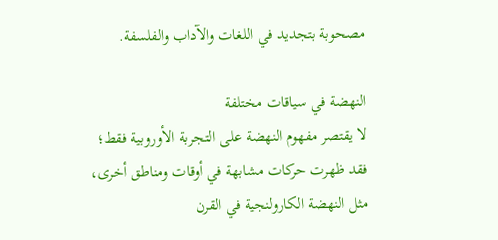مصحوبة بتجديد في اللغات والآداب والفلسفة.

النهضة في سياقات مختلفة
لا يقتصر مفهوم النهضة على التجربة الأوروبية فقط؛ فقد ظهرت حركات مشابهة في أوقات ومناطق أخرى، مثل النهضة الكارولنجية في القرن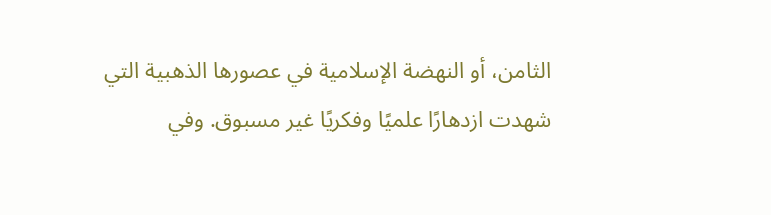الثامن، أو النهضة الإسلامية في عصورها الذهبية التي شهدت ازدهارًا علميًا وفكريًا غير مسبوق. وفي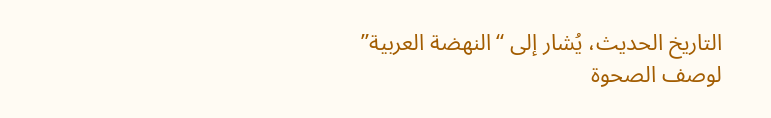التاريخ الحديث، يُشار إلى “النهضة العربية” لوصف الصحوة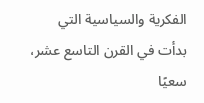الفكرية والسياسية التي بدأت في القرن التاسع عشر، سعيًا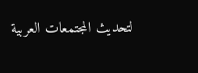لتحديث المجتمعات العربية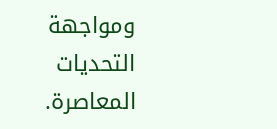ومواجهة التحديات المعاصرة.